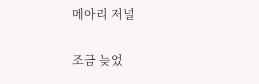메아리 저널

조금 늦었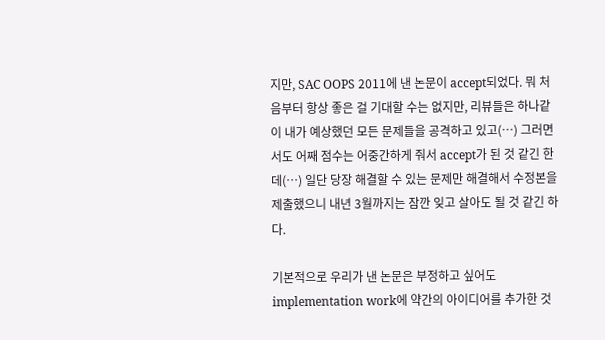지만, SAC OOPS 2011에 낸 논문이 accept되었다. 뭐 처음부터 항상 좋은 걸 기대할 수는 없지만, 리뷰들은 하나같이 내가 예상했던 모든 문제들을 공격하고 있고(…) 그러면서도 어째 점수는 어중간하게 줘서 accept가 된 것 같긴 한데(…) 일단 당장 해결할 수 있는 문제만 해결해서 수정본을 제출했으니 내년 3월까지는 잠깐 잊고 살아도 될 것 같긴 하다.

기본적으로 우리가 낸 논문은 부정하고 싶어도 implementation work에 약간의 아이디어를 추가한 것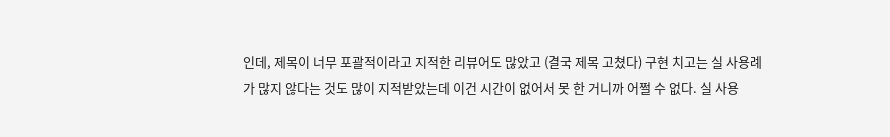인데, 제목이 너무 포괄적이라고 지적한 리뷰어도 많았고 (결국 제목 고쳤다) 구현 치고는 실 사용례가 많지 않다는 것도 많이 지적받았는데 이건 시간이 없어서 못 한 거니까 어쩔 수 없다. 실 사용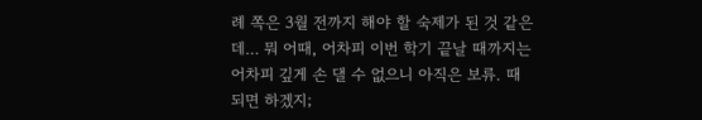례 쪽은 3월 전까지 해야 할 숙제가 된 것 같은데… 뭐 어때, 어차피 이번 학기 끝날 때까지는 어차피 깊게 손 댈 수 없으니 아직은 보류. 때 되면 하겠지;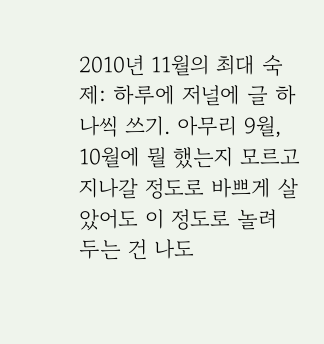2010년 11월의 최대 숙제: 하루에 저널에 글 하나씩 쓰기. 아무리 9월, 10월에 뭘 했는지 모르고 지나갈 정도로 바쁘게 살았어도 이 정도로 놀려 두는 건 나도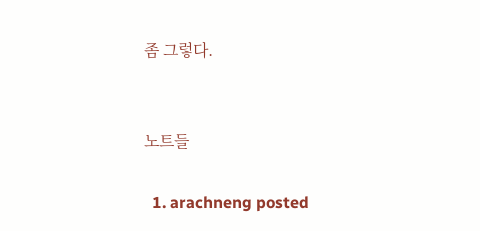좀 그렇다.


노트들

  1. arachneng posted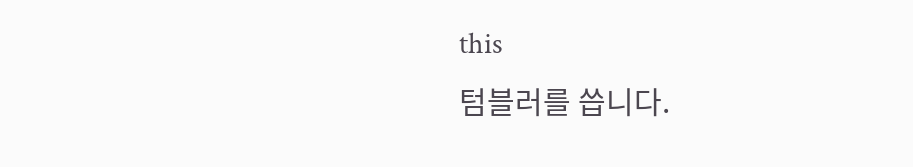this
텀블러를 씁니다.